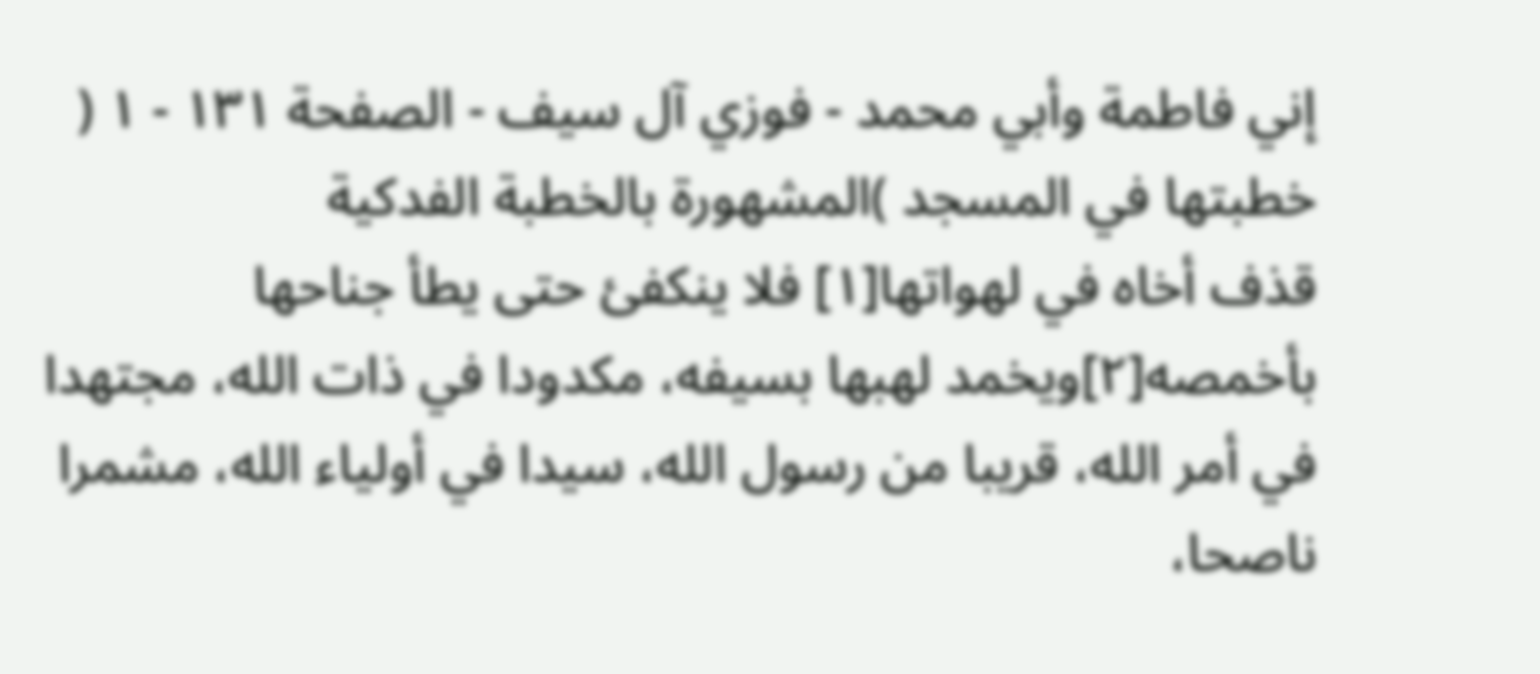إني فاطمة وأبي محمد - فوزي آل سيف - الصفحة ١٣١ - ١ ( خطبتها في المسجد )المشهورة بالخطبة الفدكية
قذف أخاه في لهواتها[١] فلا ينكفئ حتى يطأ جناحها بأخمصه[٢]ويخمد لهبها بسيفه، مكدودا في ذات الله، مجتهدا في أمر الله، قريبا من رسول الله، سيدا في أولياء الله، مشمرا ناصحا،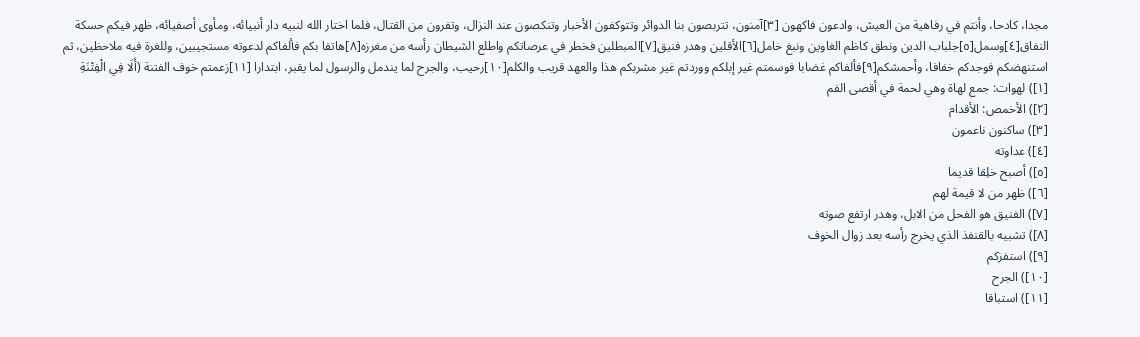مجدا، كادحا، وأنتم في رفاهية من العيش، وادعون فاكهون [٣]آمنون، تتربصون بنا الدوائر وتتوكفون الأخبار وتنكصون عند النزال، وتفرون من القتال، فلما اختار الله لنبيه دار أنبيائه، ومأوى أصفيائه، ظهر فيكم حسكة النفاق[٤]وسمل[٥]جلباب الدين ونطق كاظم الغاوين ونبغ خامل[٦]الأقلين وهدر فنيق[٧]المبطلين فخطر في عرصاتكم واطلع الشيطان رأسه من مغرزه[٨]هاتفا بكم فألفاكم لدعوته مستجيبين، وللغرة فيه ملاحظين، ثم استنهضكم فوجدكم خفافا، وأحمشكم[٩]فألفاكم غضابا فوسمتم غير إبلكم ووردتم غير مشربكم هذا والعهد قريب والكلم[١٠]رحيب، والجرح لما يندمل والرسول لما يقبر، ابتدارا [١١]زعمتم خوف الفتنة (أَلَا فِي الْفِتْنَةِ
[١]) لهوات: جمع لهاة وهي لحمة في أقصى الفم
[٢]) الأخمص: الأقدام
[٣]) ساكنون ناعمون
[٤]) عداوته
[٥]) أصبح خلِقا قديما
[٦]) ظهر من لا قيمة لهم
[٧]) الفنيق هو الفحل من الابل، وهدر ارتفع صوته
[٨]) تشبيه بالقنفذ الذي يخرج رأسه بعد زوال الخوف
[٩]) استفزكم
[١٠]) الجرح
[١١]) استباقا